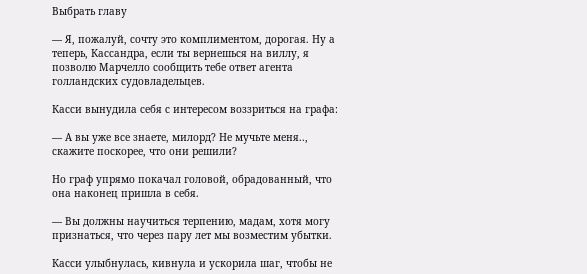Выбрать главу

— Я, пожалуй, сочту это комплиментом, дорогая. Ну а теперь, Кассандра, если ты вернешься на виллу, я позволю Марчелло сообщить тебе ответ агента голландских судовладельцев.

Касси вынудила себя с интересом воззриться на графа:

— А вы уже все знаете, милорд? Не мучьте меня.., скажите поскорее, что они решили?

Но граф упрямо покачал головой, обрадованный, что она наконец пришла в себя.

— Вы должны научиться терпению, мадам, хотя могу признаться, что через пару лет мы возместим убытки.

Касси улыбнулась, кивнула и ускорила шаг, чтобы не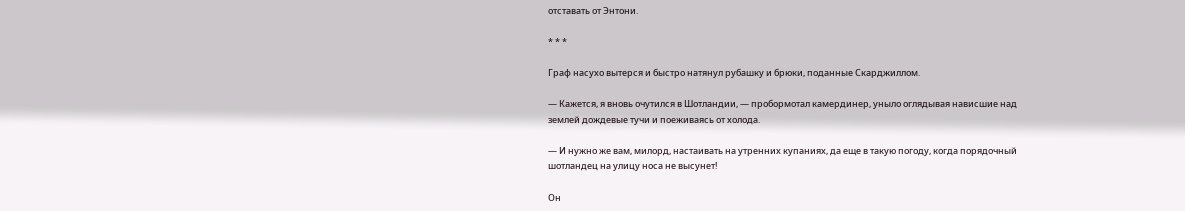отставать от Энтони.

* * *

Граф насухо вытерся и быстро натянул рубашку и брюки, поданные Скарджиллом.

— Кажется, я вновь очутился в Шотландии, — пробормотал камердинер, уныло оглядывая нависшие над землей дождевые тучи и поеживаясь от холода.

— И нужно же вам, милорд, настаивать на утренних купаниях, да еще в такую погоду, когда порядочный шотландец на улицу носа не высунет!

Он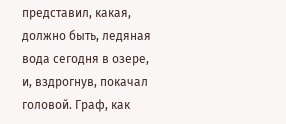представил, какая, должно быть, ледяная вода сегодня в озере, и, вздрогнув, покачал головой. Граф, как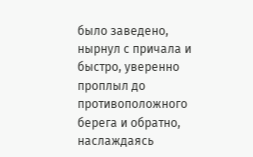было заведено, нырнул с причала и быстро, уверенно проплыл до противоположного берега и обратно, наслаждаясь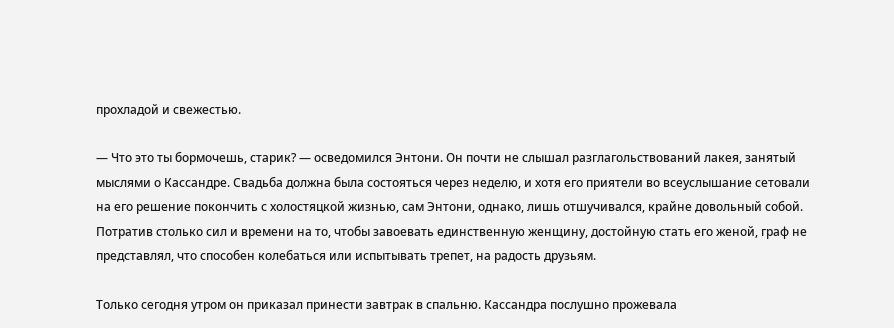прохладой и свежестью.

— Что это ты бормочешь, старик? — осведомился Энтони. Он почти не слышал разглагольствований лакея, занятый мыслями о Кассандре. Свадьба должна была состояться через неделю, и хотя его приятели во всеуслышание сетовали на его решение покончить с холостяцкой жизнью, сам Энтони, однако, лишь отшучивался, крайне довольный собой. Потратив столько сил и времени на то, чтобы завоевать единственную женщину, достойную стать его женой, граф не представлял, что способен колебаться или испытывать трепет, на радость друзьям.

Только сегодня утром он приказал принести завтрак в спальню. Кассандра послушно прожевала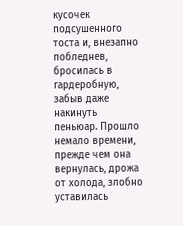кусочек подсушенного тоста и, внезапно побледнев, бросилась в гардеробную, забыв даже накинуть пеньюар. Прошло немало времени, прежде чем она вернулась, дрожа от холода, злобно уставилась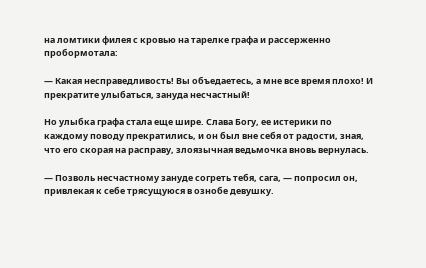на ломтики филея с кровью на тарелке графа и рассерженно пробормотала:

— Какая несправедливость! Вы объедаетесь, а мне все время плохо! И прекратите улыбаться, зануда несчастный!

Но улыбка графа стала еще шире. Слава Богу, ее истерики по каждому поводу прекратились, и он был вне себя от радости, зная, что его скорая на расправу, злоязычная ведьмочка вновь вернулась.

— Позволь несчастному зануде согреть тебя, сага, — попросил он, привлекая к себе трясущуюся в ознобе девушку.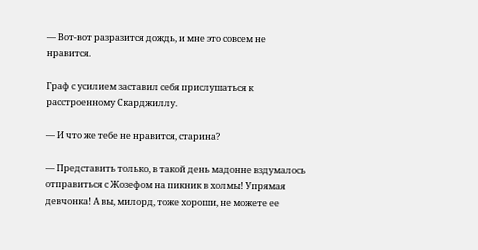— Вот-вот разразится дождь, и мне это совсем не нравится.

Граф с усилием заставил себя прислушаться к расстроенному Скарджиллу.

— И что же тебе не нравится, старина?

— Представить только, в такой день мадонне вздумалось отправиться с Жозефом на пикник в холмы! Упрямая девчонка! А вы, милорд, тоже хороши, не можете ее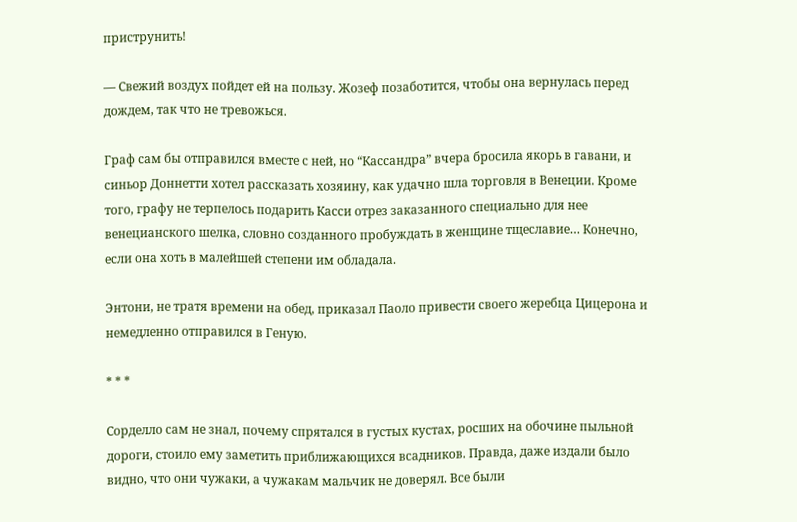приструнить!

— Свежий воздух пойдет ей на пользу. Жозеф позаботится, чтобы она вернулась перед дождем, так что не тревожься.

Граф сам бы отправился вместе с ней, но “Кассандра” вчера бросила якорь в гавани, и синьор Доннетти хотел рассказать хозяину, как удачно шла торговля в Венеции. Кроме того, графу не терпелось подарить Касси отрез заказанного специально для нее венецианского шелка, словно созданного пробуждать в женщине тщеславие… Конечно, если она хоть в малейшей степени им обладала.

Энтони, не тратя времени на обед, приказал Паоло привести своего жеребца Цицерона и немедленно отправился в Геную.

* * *

Сорделло сам не знал, почему спрятался в густых кустах, росших на обочине пыльной дороги, стоило ему заметить приближающихся всадников. Правда, даже издали было видно, что они чужаки, а чужакам мальчик не доверял. Все были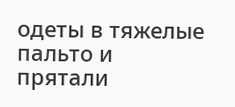одеты в тяжелые пальто и прятали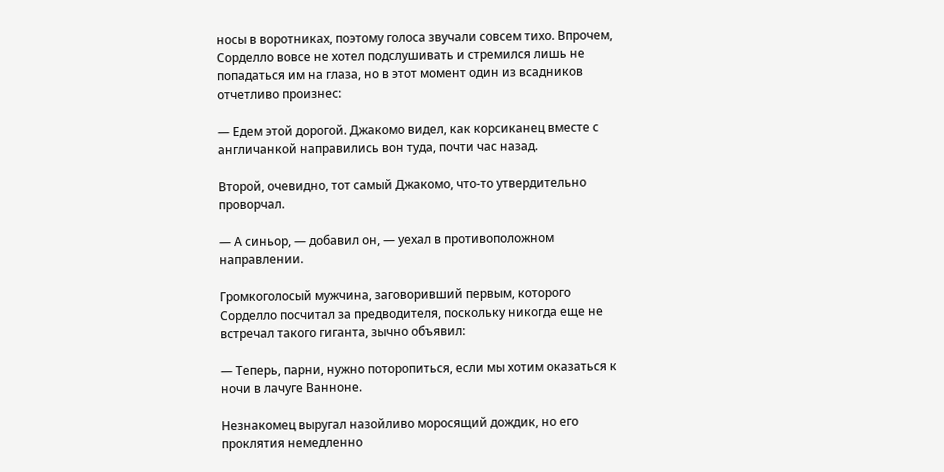носы в воротниках, поэтому голоса звучали совсем тихо. Впрочем, Сорделло вовсе не хотел подслушивать и стремился лишь не попадаться им на глаза, но в этот момент один из всадников отчетливо произнес:

— Едем этой дорогой. Джакомо видел, как корсиканец вместе с англичанкой направились вон туда, почти час назад.

Второй, очевидно, тот самый Джакомо, что-то утвердительно проворчал.

— А синьор, — добавил он, — уехал в противоположном направлении.

Громкоголосый мужчина, заговоривший первым, которого Сорделло посчитал за предводителя, поскольку никогда еще не встречал такого гиганта, зычно объявил:

— Теперь, парни, нужно поторопиться, если мы хотим оказаться к ночи в лачуге Ванноне.

Незнакомец выругал назойливо моросящий дождик, но его проклятия немедленно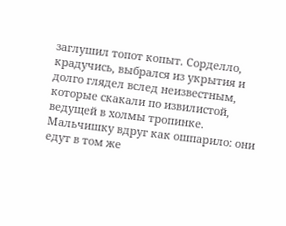заглушил топот копыт. Сорделло, крадучись, выбрался из укрытия и долго глядел вслед неизвестным, которые скакали по извилистой, ведущей в холмы тропинке. Мальчишку вдруг как ошпарило: они едут в том же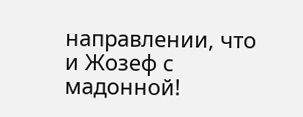направлении, что и Жозеф с мадонной!